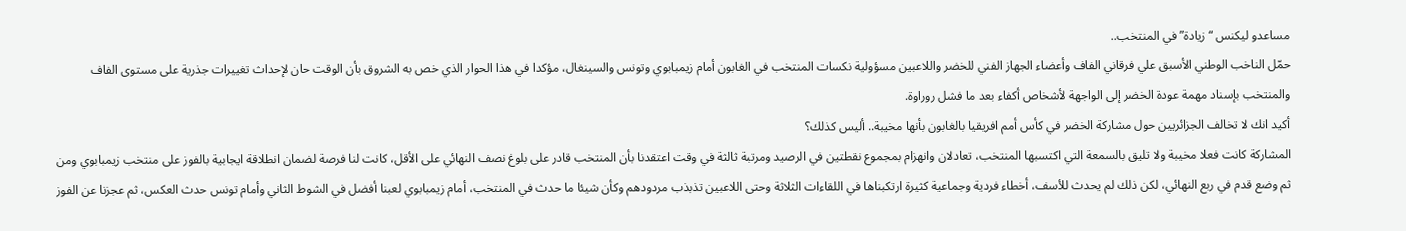مساعدو ليكنس “زيادة” في المنتخب..
حمّل الناخب الوطني الأسبق علي فرقاني الفاف وأعضاء الجهاز الفني للخضر واللاعبين مسؤولية نكسات المنتخب في الغابون أمام زيمبابوي وتونس والسينغال، مؤكدا في هذا الحوار الذي خص به الشروق بأن الوقت حان لإحداث تغييرات جذرية على مستوى الفاف والمنتخب بإسناد مهمة عودة الخضر إلى الواجهة لأشخاص أكفاء بعد ما فشل روراوة.
أكيد انك لا تخالف الجزائريين حول مشاركة الخضر في كأس أمم افريقيا بالغابون بأنها مخيبة.. أليس كذلك؟
المشاركة كانت فعلا مخيبة ولا تليق بالسمعة التي اكتسبها المنتخب، تعادلان وانهزام بمجموع نقطتين في الرصيد ومرتبة ثالثة في وقت اعتقدنا بأن المنتخب قادر على بلوغ نصف النهائي على الأقل، كانت لنا فرصة لضمان انطلاقة ايجابية بالفوز على منتخب زيمبابوي ومن ثم وضع قدم في ربع النهائي، لكن ذلك لم يحدث للأسف، أخطاء فردية وجماعية كثيرة ارتكبناها في اللقاءات الثلاثة وحتى اللاعبين تذبذب مردودهم وكأن شيئا ما حدث في المنتخب، أمام زيمبابوي لعبنا أفضل في الشوط الثاني وأمام تونس حدث العكس، ثم عجزنا عن الفوز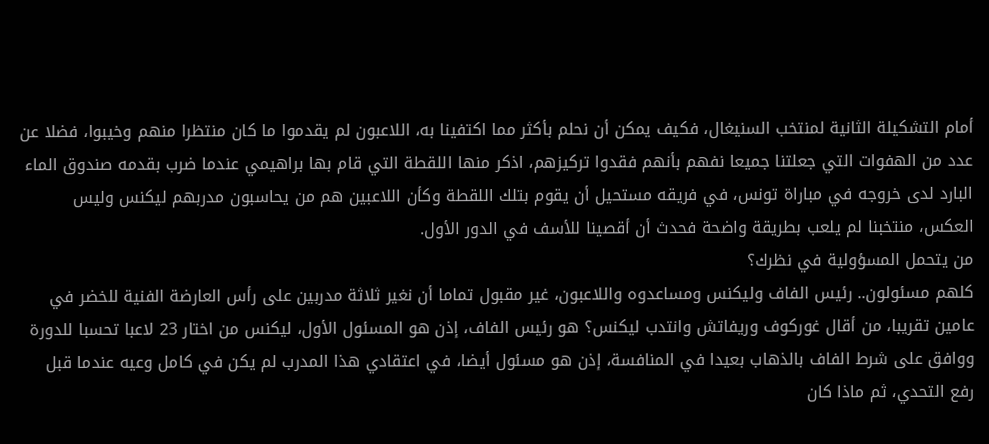أمام التشكيلة الثانية لمنتخب السنيغال، فكيف يمكن أن نحلم بأكثر مما اكتفينا به، اللاعبون لم يقدموا ما كان منتظرا منهم وخيبوا، فضلا عن عدد من الهفوات التي جعلتنا جميعا نفهم بأنهم فقدوا تركيزهم، اذكر منها اللقطة التي قام بها براهيمي عندما ضرب بقدمه صندوق الماء البارد لدى خروجه في مباراة تونس، في فريقه مستحيل أن يقوم بتلك اللقطة وكأن اللاعبين هم من يحاسبون مدربهم ليكنس وليس العكس، منتخبنا لم يلعب بطريقة واضحة فحدث أن أقصينا للأسف في الدور الأول.
من يتحمل المسؤولية في نظرك؟
كلهم مسئولون.. رئيس الفاف وليكنس ومساعدوه واللاعبون، غير مقبول تماما أن نغير ثلاثة مدربين على رأس العارضة الفنية للخضر في عامين تقريبا، من أقال غوركوف وريفاتش وانتدب ليكنس؟ هو رئيس الفاف، إذن هو المسئول الأول، ليكنس من اختار 23 لاعبا تحسبا للدورة ووافق على شرط الفاف بالذهاب بعيدا في المنافسة، إذن هو مسئول أيضا، في اعتقادي هذا المدرب لم يكن في كامل وعيه عندما قبل رفع التحدي، ثم ماذا كان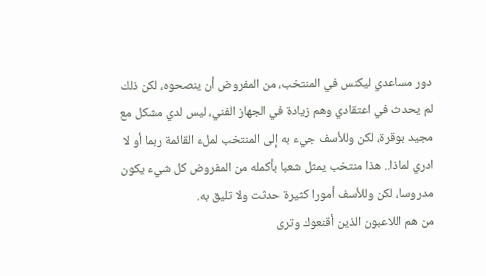دور مساعدي ليكنس في المنتخب، من المفروض أن ينصحوه، لكن ذلك لم يحدث في اعتقادي وهم زيادة في الجهاز الفني، ليس لدي مشكل مع مجيد بوقرة، لكن وللأسف جيء به إلى المنتخب لملء القائمة ربما أو لا ادري لماذا.. هذا منتخب يمثل شعبا بأكمله من المفروض كل شيء يكون مدروسا، لكن وللأسف أمورا كثيرة حدثت ولا تليق به.
من هم اللاعبون الذين أقنعوك وترى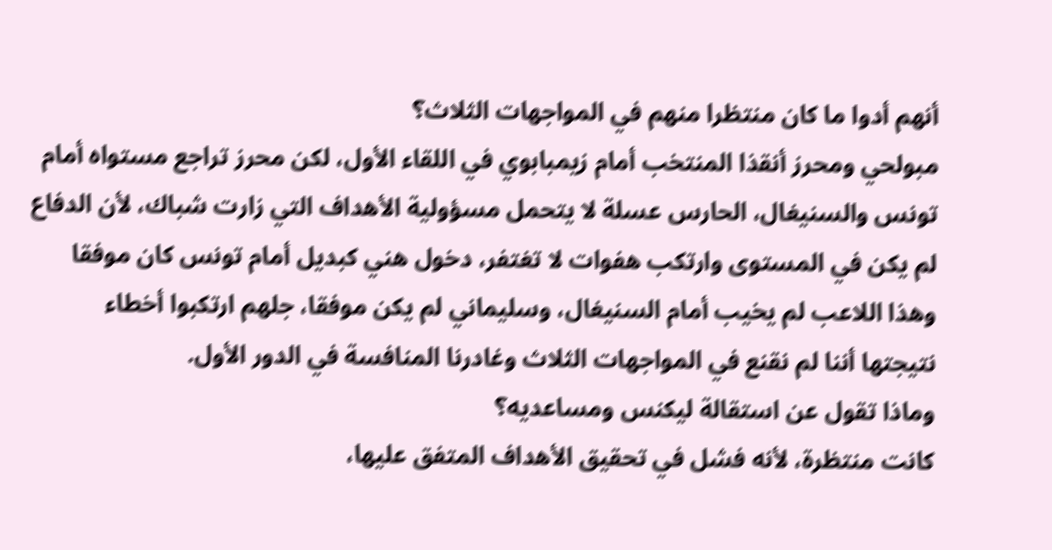أنهم أدوا ما كان منتظرا منهم في المواجهات الثلاث؟
مبولحي ومحرز أنقذا المنتخب أمام زيمبابوي في اللقاء الأول، لكن محرز تراجع مستواه أمام تونس والسنيغال، الحارس عسلة لا يتحمل مسؤولية الأهداف التي زارت شباك، لأن الدفاع لم يكن في المستوى وارتكب هفوات لا تغتفر، دخول هني كبديل أمام تونس كان موفقا وهذا اللاعب لم يخيب أمام السنيغال، وسليماني لم يكن موفقا، جلهم ارتكبوا أخطاء نتيجتها أننا لم نقنع في المواجهات الثلاث وغادرنا المنافسة في الدور الأول.
وماذا تقول عن استقالة ليكنس ومساعديه؟
كانت منتظرة، لأنه فشل في تحقيق الأهداف المتفق عليها،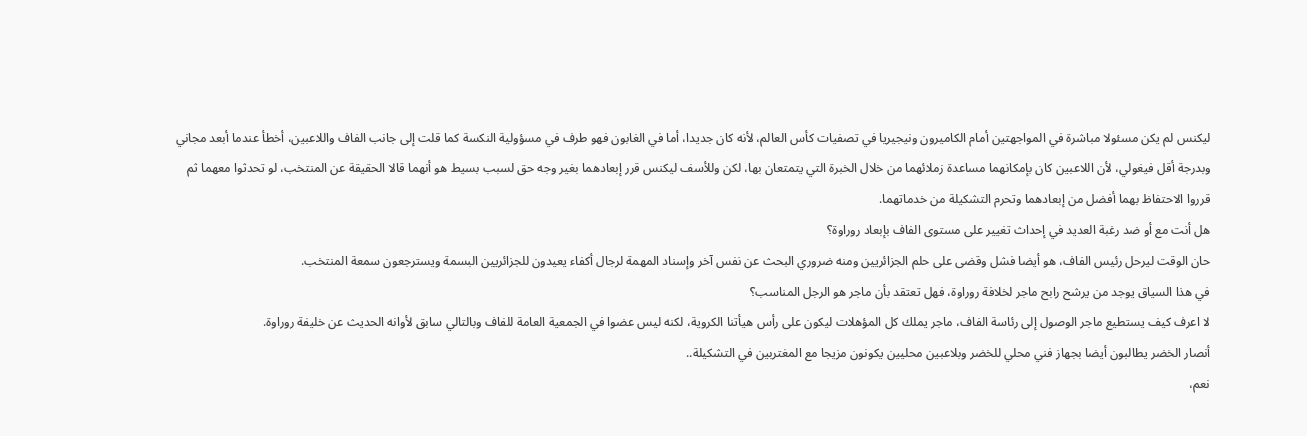ليكنس لم يكن مسئولا مباشرة في المواجهتين أمام الكاميرون ونيجيريا في تصفيات كأس العالم، لأنه كان جديدا، أما في الغابون فهو طرف في مسؤولية النكسة كما قلت إلى جانب الفاف واللاعبين، أخطأ عندما أبعد مجاني وبدرجة أقل فيغولي، لأن اللاعبين كان بإمكانهما مساعدة زملائهما من خلال الخبرة التي يتمتعان بها، لكن وللأسف ليكنس قرر إبعادهما بغير وجه حق لسبب بسيط هو أنهما قالا الحقيقة عن المنتخب، لو تحدثوا معهما ثم قرروا الاحتفاظ بهما أفضل من إبعادهما وتحرم التشكيلة من خدماتهما.
هل أنت مع أو ضد رغبة العديد في إحداث تغيير على مستوى الفاف بإبعاد روراوة؟
حان الوقت ليرحل رئيس الفاف، هو أيضا فشل وقضى على حلم الجزائريين ومنه ضروري البحث عن نفس آخر وإسناد المهمة لرجال أكفاء يعيدون للجزائريين البسمة ويسترجعون سمعة المنتخب.
في هذا السياق يوجد من يرشح رابح ماجر لخلافة روراوة، فهل تعتقد بأن ماجر هو الرجل المناسب؟
لا اعرف كيف يستطيع ماجر الوصول إلى رئاسة الفاف، ماجر يملك كل المؤهلات ليكون على رأس هيأتنا الكروية، لكنه ليس عضوا في الجمعية العامة للفاف وبالتالي سابق لأوانه الحديث عن خليفة روراوة.
أنصار الخضر يطالبون أيضا بجهاز فني محلي للخضر وبلاعبين محليين يكونون مزيجا مع المغتربين في التشكيلة..
نعم،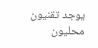يوجد تقنيون محليون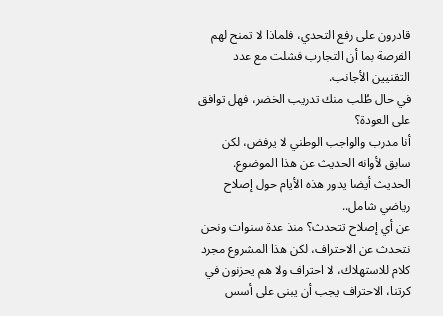قادرون على رفع التحدي، فلماذا لا تمنح لهم الفرصة بما أن التجارب فشلت مع عدد التقنيين الأجانب.
في حال طُلب منك تدريب الخضر، فهل توافق على العودة؟
أنا مدرب والواجب الوطني لا يرفض، لكن سابق لأوانه الحديث عن هذا الموضوع.
الحديث أيضا يدور هذه الأيام حول إصلاح رياضي شامل..
عن أي إصلاح تتحدث؟ منذ عدة سنوات ونحن نتحدث عن الاحتراف، لكن هذا المشروع مجرد كلام للاستهلاك، لا احتراف ولا هم يحزنون في كرتنا، الاحتراف يجب أن يبنى على أسس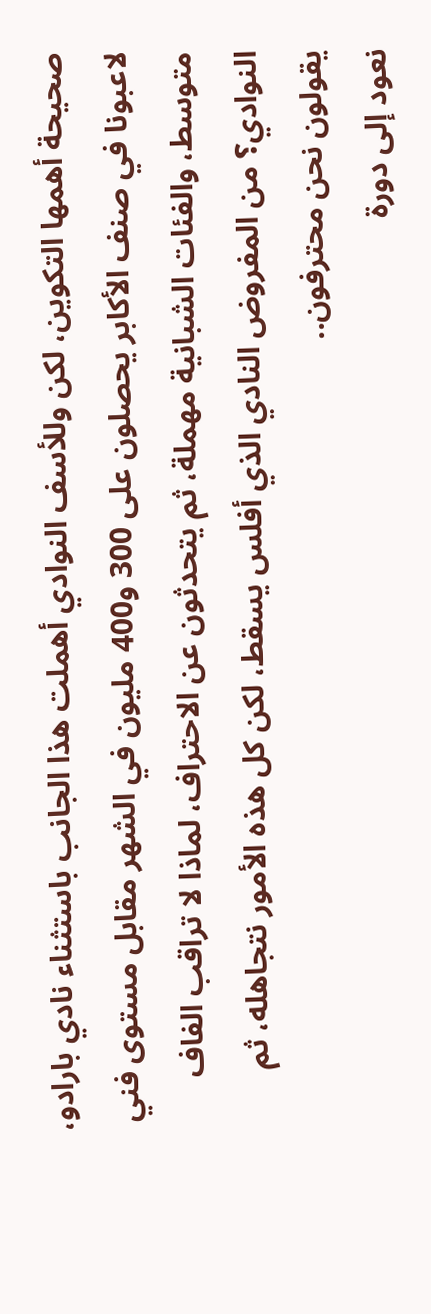صحيحة أهمها التكوين، لكن وللأسف النوادي أهملت هذا الجانب باستثناء نادي بارادو، لاعبونا في صنف الأكابر يحصلون على 300 و400 مليون في الشهر مقابل مستوى فني متوسط، والفئات الشبانية مهملة، ثم يتحدثون عن الاحتراف، لماذا لا تراقب الفاف النوادي؟ من المفروض النادي الذي أفلس يسقط، لكن كل هذه الأمور نتجاهله، ثم يقولون نحن محترفون..
نعود إلى دورة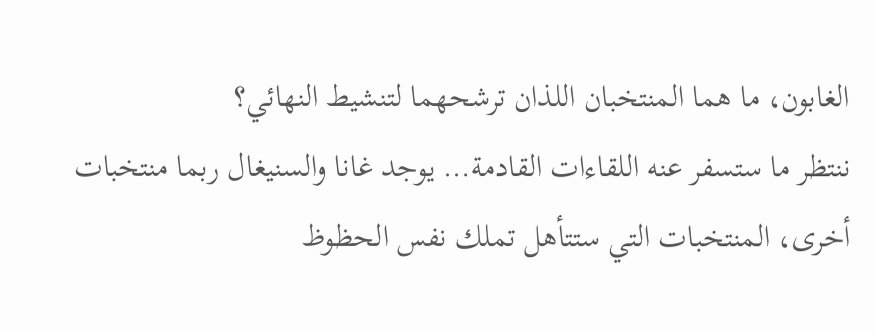الغابون، ما هما المنتخبان اللذان ترشحهما لتنشيط النهائي؟
ننتظر ما ستسفر عنه اللقاءات القادمة… يوجد غانا والسنيغال ربما منتخبات أخرى، المنتخبات التي ستتأهل تملك نفس الحظوظ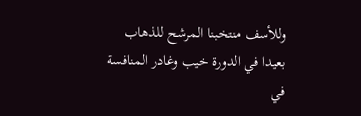وللأسف منتخبنا المرشح للذهاب بعيدا في الدورة خيب وغادر المنافسة في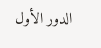الدور الأول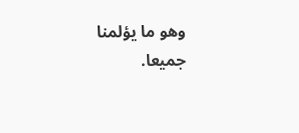وهو ما يؤلمنا جميعا.